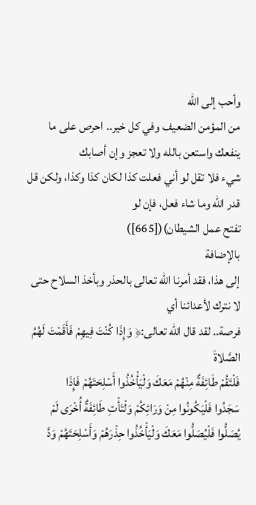وأحب إلى الله
من المؤمن الضعيف وفي كل خير.. احرص على ما ينفعك واستعن بالله ولا تعجز وإن أصابك
شيء فلا تقل لو أني فعلت كذا لكان كذا وكذا، ولكن قل قدر الله وما شاء فعل، فإن لو
تفتح عمل الشيطان)([665])
بالإضافة
إلى هذا، فقد أمرنا الله تعالى بالحذر وبأخذ السلاح حتى لا نترك لأعدائنا أي
فرصة.. لقد قال الله تعالى:﴿ وَإِذَا كُنْتَ فِيهِمْ فَأَقَمْتَ لَهُمُ الصَّلاةَ
فَلْتَقُمْ طَائِفَةٌ مِنْهُمْ مَعَكَ وَلْيَأْخُذُوا أَسْلِحَتَهُمْ فَإِذَا
سَجَدُوا فَلْيَكُونُوا مِنْ وَرَائِكُمْ وَلْتَأْتِ طَائِفَةٌ أُخْرَى لَمْ
يُصَلُّوا فَلْيُصَلُّوا مَعَكَ وَلْيَأْخُذُوا حِذْرَهُمْ وَأَسْلِحَتَهُمْ وَدَّ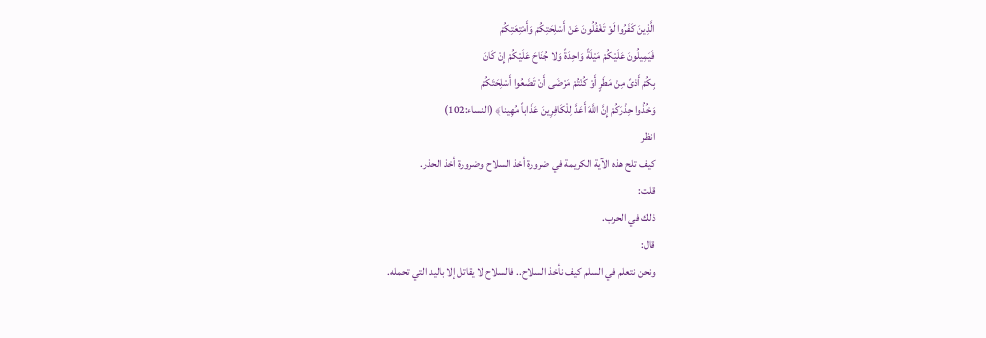الَّذِينَ كَفَرُوا لَوْ تَغْفُلُونَ عَنْ أَسْلِحَتِكُمْ وَأَمْتِعَتِكُمْ
فَيَمِيلُونَ عَلَيْكُمْ مَيْلَةً وَاحِدَةً وَلا جُنَاحَ عَلَيْكُمْ إِنْ كَانَ
بِكُمْ أَذىً مِنْ مَطَرٍ أَوْ كُنْتُمْ مَرْضَى أَنْ تَضَعُوا أَسْلِحَتَكُمْ
وَخُذُوا حِذْرَكُمْ إِنَّ اللَّهَ أَعَدَّ لِلْكَافِرِينَ عَذَاباً مُهِينا﴾ (النساء:102)
انظر
كيف تلح هذه الآية الكريمة في ضرورة أخذ السلاح وضرورة أخذ الحذر.
قلت:
ذلك في الحرب.
قال:
ونحن نتعلم في السلم كيف نأخذ السلاح.. فالسلاح لا يقاتل إلا باليد التي تحمله.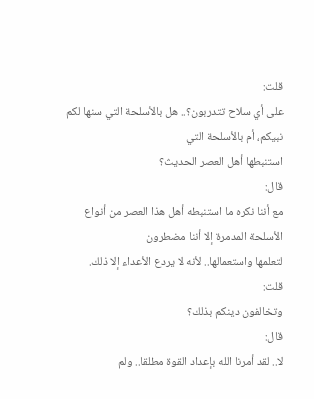قلت:
على أي سلاح تتدربون؟.. هل بالأسلحة التي سنها لكم نبيكم، أم بالأسلحة التي
استنبطها أهل العصر الحديث؟
قال:
مع أننا نكره ما استنبطه أهل هذا العصر من أنواع الأسلحة المدمرة إلا أننا مضطرون
لتعلمها واستعمالها.. لأنه لا يردع الأعداء إلا ذلك.
قلت:
وتخالفون دينكم بذلك؟
قال:
لا.. لقد أمرنا الله بإعداد القوة مطلقا.. ولم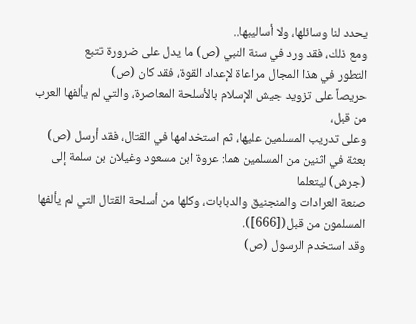يحدد لنا وسائلها، ولا أساليبها..
ومع ذلك، فقد ورد في سنة النبي (ص) ما يدل على ضرورة تتبع
التطور في هذا المجال مراعاة لإعداد القوة، فقد كان (ص)
حريصاً على تزويد جيش الإسلام بالأسلحة المعاصرة، والتي لم يألفها العرب من قبل،
وعلى تدريب المسلمين عليها، ثم استخدامها في القتال، فقد أرسل (ص)
بعثة في اثنين من المسلمين هما: عروة ابن مسعود وغيلان بن سلمة إلى (جرش) ليتعلما
صنعة العرادات والمنجنيق والدبابات، وكلها من أسلحة القتال التي لم يألفها
المسلمون من قبل([666]).
وقد استخدم الرسول (ص)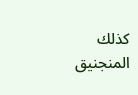كذلك المنجنيق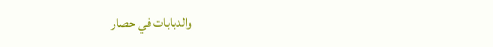والدبابات في حصار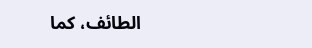الطائف، كما